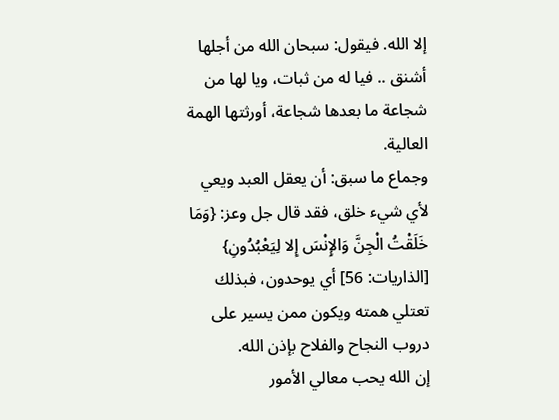إلا الله. فيقول: سبحان الله من أجلها أشنق .. فيا له من ثبات، ويا لها من شجاعة ما بعدها شجاعة، أورثتها الهمة العالية.
وجماع ما سبق: أن يعقل العبد ويعي لأي شيء خلق، فقد قال جل وعز: {وَمَا خَلَقْتُ الْجِنَّ وَالإِنْسَ إِلا لِيَعْبُدُونِ} [الذاريات: 56] أي يوحدون، فبذلك تعتلي همته ويكون ممن يسير على دروب النجاح والفلاح بإذن الله.
إن الله يحب معالي الأمور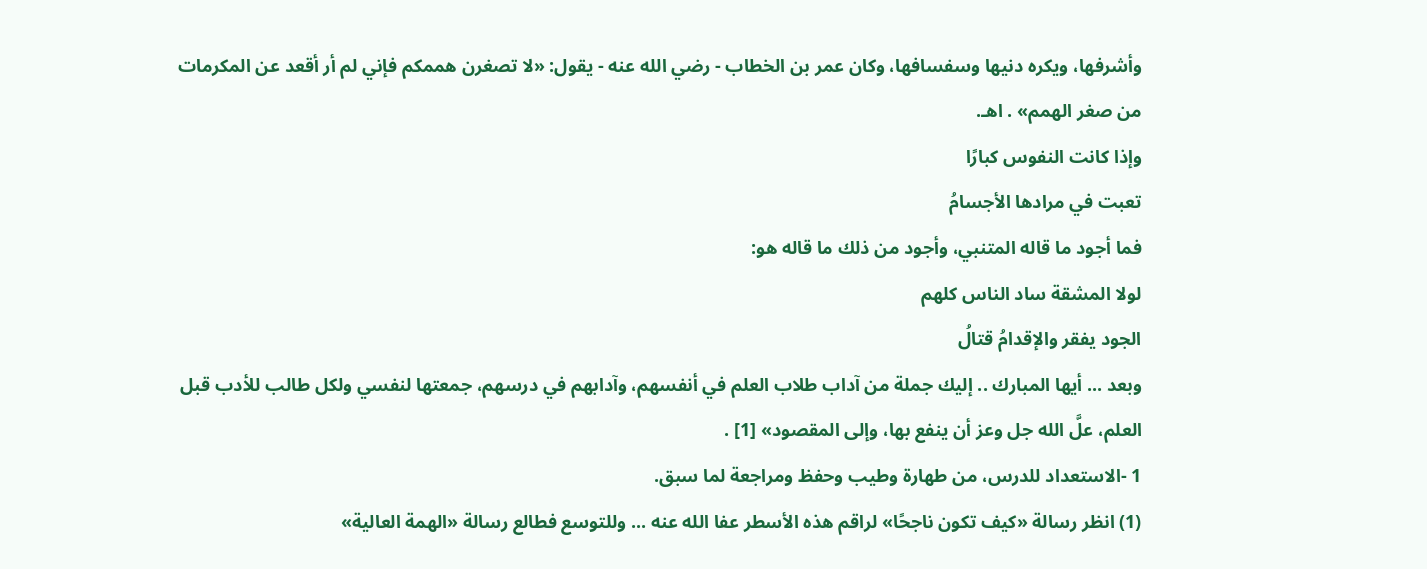وأشرفها، ويكره دنيها وسفسافها، وكان عمر بن الخطاب - رضي الله عنه - يقول: «لا تصغرن هممكم فإني لم أر أقعد عن المكرمات من صغر الهمم» . اهـ.
وإذا كانت النفوس كبارًا
تعبت في مرادها الأجسامُ
فما أجود ما قاله المتنبي، وأجود من ذلك ما قاله هو:
لولا المشقة ساد الناس كلهم
الجود يفقر والإقدامُ قتالُ
وبعد ... أيها المبارك .. إليك جملة من آداب طلاب العلم في أنفسهم، وآدابهم في درسهم، جمعتها لنفسي ولكل طالب للأدب قبل العلم، علَّ الله جل وعز أن ينفع بها، وإلى المقصود» [1] .
1 -الاستعداد للدرس، من طهارة وطيب وحفظ ومراجعة لما سبق.
(1) انظر رسالة «كيف تكون ناجحًا» لراقم هذه الأسطر عفا الله عنه ... وللتوسع فطالع رسالة «الهمة العالية»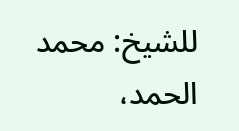للشيخ: محمد الحمد،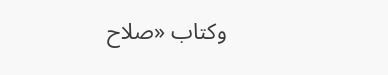وكتاب «صلاح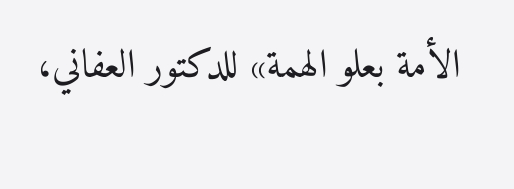الأمة بعلو الهمة» للدكتور العفاني،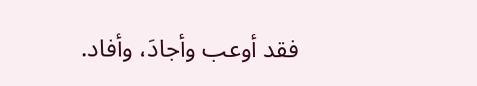فقد أوعب وأجادَ، وأفاد.